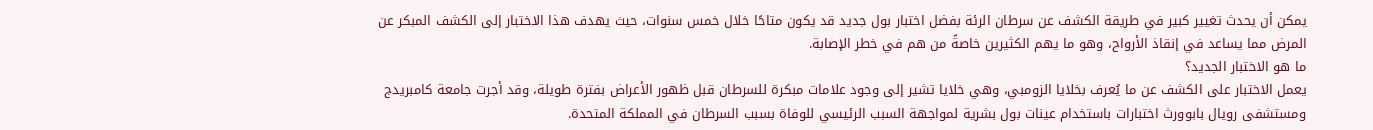يمكن أن يحدث تغيير كبير في طريقة الكشف عن سرطان الرئة بفضل اختبار بول جديد قد يكون متاحًا خلال خمس سنوات، حيث يهدف هذا الاختبار إلى الكشف المبكر عن المرض مما يساعد في إنقاذ الأرواح، وهو ما يهم الكثيرين خاصةً من هم في خطر الإصابة.
ما هو الاختبار الجديد؟
يعمل الاختبار على الكشف عن ما يُعرف بخلايا الزومبي، وهي خلايا تشير إلى وجود علامات مبكرة للسرطان قبل ظهور الأعراض بفترة طويلة، وقد أجرت جامعة كامبريدج ومستشفى رويال بابوورث اختبارات باستخدام عينات بول بشرية لمواجهة السبب الرئيسي للوفاة بسبب السرطان في المملكة المتحدة.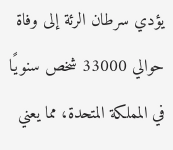يؤدي سرطان الرئة إلى وفاة حوالي 33000 شخص سنويًا في المملكة المتحدة، مما يعني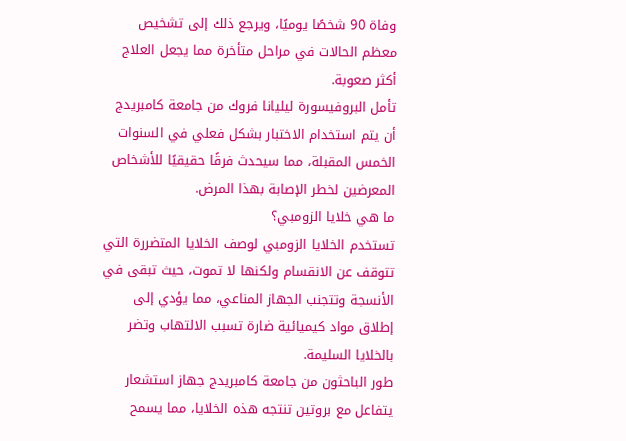وفاة 90 شخصًا يوميًا، ويرجع ذلك إلى تشخيص معظم الحالات في مراحل متأخرة مما يجعل العلاج أكثر صعوبة.
تأمل البروفيسورة ليليانا فروك من جامعة كامبريدج أن يتم استخدام الاختبار بشكل فعلي في السنوات الخمس المقبلة، مما سيحدث فرقًا حقيقيًا للأشخاص المعرضين لخطر الإصابة بهذا المرض.
ما هي خلايا الزومبي؟
تستخدم الخلايا الزومبي لوصف الخلايا المتضررة التي تتوقف عن الانقسام ولكنها لا تموت، حيث تبقى في الأنسجة وتتجنب الجهاز المناعي، مما يؤدي إلى إطلاق مواد كيميائية ضارة تسبب الالتهاب وتضر بالخلايا السليمة.
طور الباحثون من جامعة كامبريدج جهاز استشعار يتفاعل مع بروتين تنتجه هذه الخلايا، مما يسمح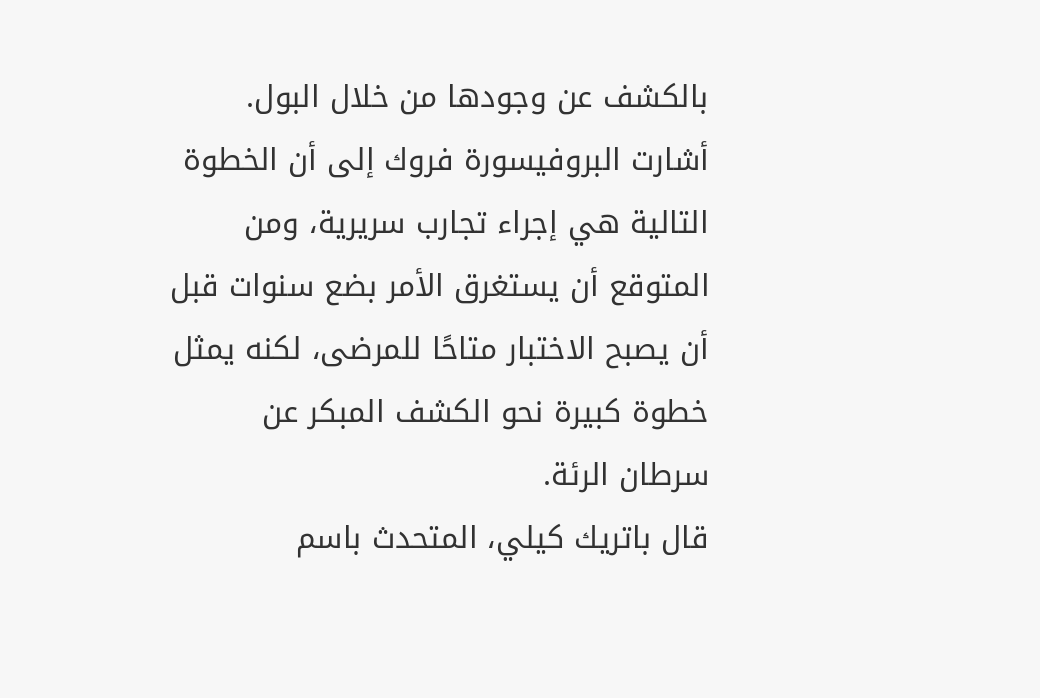بالكشف عن وجودها من خلال البول.
أشارت البروفيسورة فروك إلى أن الخطوة التالية هي إجراء تجارب سريرية، ومن المتوقع أن يستغرق الأمر بضع سنوات قبل أن يصبح الاختبار متاحًا للمرضى، لكنه يمثل خطوة كبيرة نحو الكشف المبكر عن سرطان الرئة.
قال باتريك كيلي، المتحدث باسم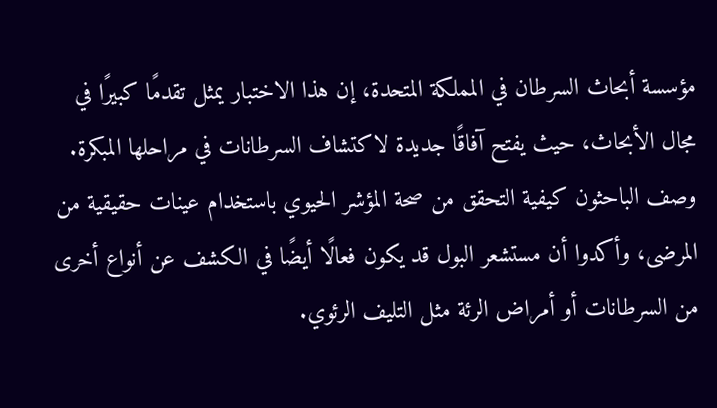مؤسسة أبحاث السرطان في المملكة المتحدة، إن هذا الاختبار يمثل تقدمًا كبيرًا في مجال الأبحاث، حيث يفتح آفاقًا جديدة لاكتشاف السرطانات في مراحلها المبكرة.
وصف الباحثون كيفية التحقق من صحة المؤشر الحيوي باستخدام عينات حقيقية من المرضى، وأكدوا أن مستشعر البول قد يكون فعالًا أيضًا في الكشف عن أنواع أخرى من السرطانات أو أمراض الرئة مثل التليف الرئوي.